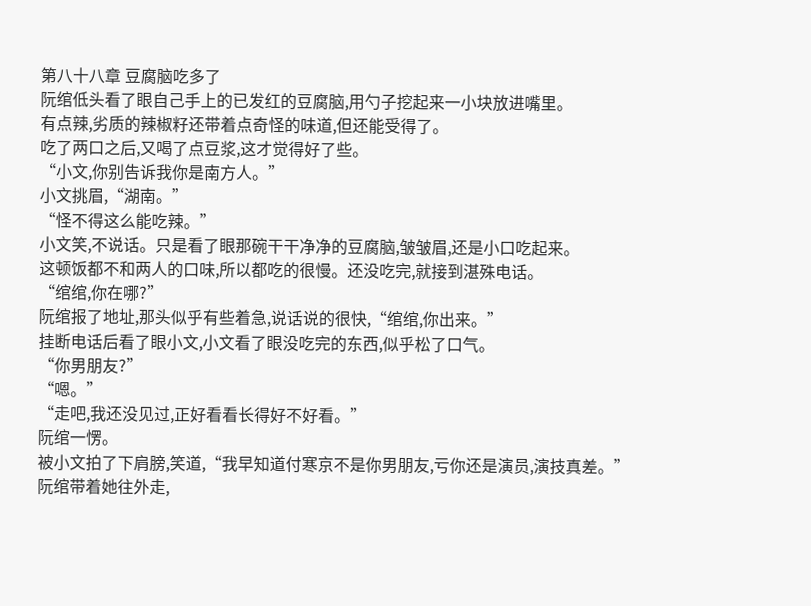第八十八章 豆腐脑吃多了
阮绾低头看了眼自己手上的已发红的豆腐脑,用勺子挖起来一小块放进嘴里。
有点辣,劣质的辣椒籽还带着点奇怪的味道,但还能受得了。
吃了两口之后,又喝了点豆浆,这才觉得好了些。
“小文,你别告诉我你是南方人。”
小文挑眉,“湖南。”
“怪不得这么能吃辣。”
小文笑,不说话。只是看了眼那碗干干净净的豆腐脑,皱皱眉,还是小口吃起来。
这顿饭都不和两人的口味,所以都吃的很慢。还没吃完,就接到湛殊电话。
“绾绾,你在哪?”
阮绾报了地址,那头似乎有些着急,说话说的很快,“绾绾,你出来。”
挂断电话后看了眼小文,小文看了眼没吃完的东西,似乎松了口气。
“你男朋友?”
“嗯。”
“走吧,我还没见过,正好看看长得好不好看。”
阮绾一愣。
被小文拍了下肩膀,笑道,“我早知道付寒京不是你男朋友,亏你还是演员,演技真差。”
阮绾带着她往外走,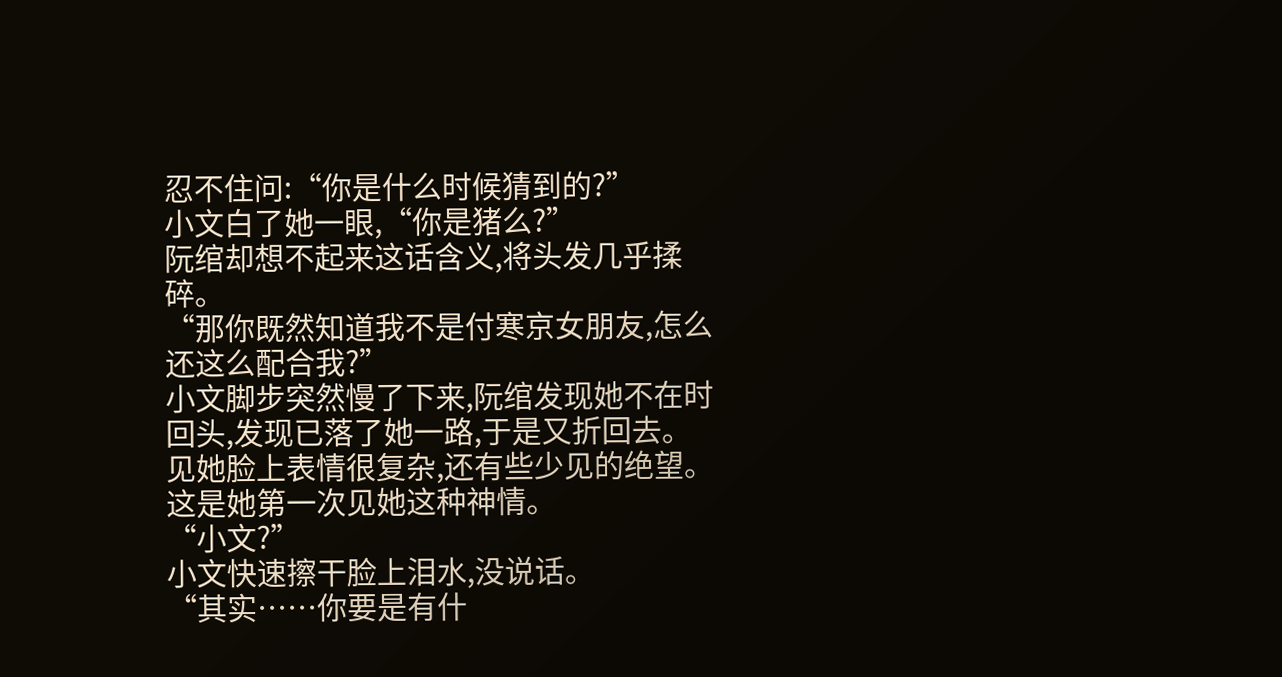忍不住问:“你是什么时候猜到的?”
小文白了她一眼,“你是猪么?”
阮绾却想不起来这话含义,将头发几乎揉碎。
“那你既然知道我不是付寒京女朋友,怎么还这么配合我?”
小文脚步突然慢了下来,阮绾发现她不在时回头,发现已落了她一路,于是又折回去。
见她脸上表情很复杂,还有些少见的绝望。
这是她第一次见她这种神情。
“小文?”
小文快速擦干脸上泪水,没说话。
“其实……你要是有什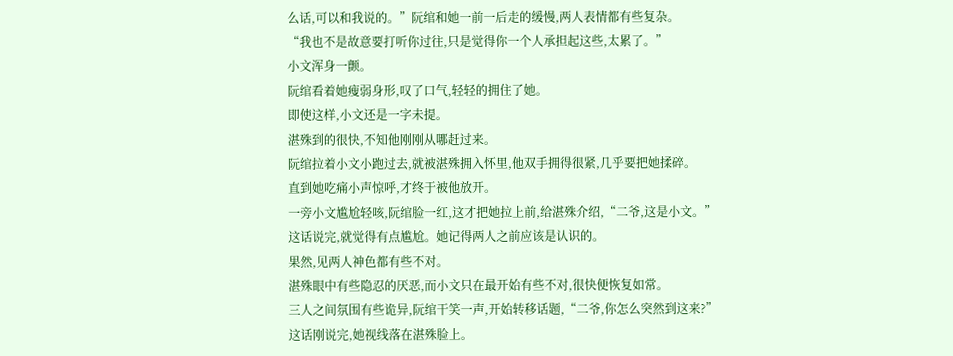么话,可以和我说的。”阮绾和她一前一后走的缓慢,两人表情都有些复杂。
“我也不是故意要打听你过往,只是觉得你一个人承担起这些,太累了。”
小文浑身一颤。
阮绾看着她瘦弱身形,叹了口气,轻轻的拥住了她。
即使这样,小文还是一字未提。
湛殊到的很快,不知他刚刚从哪赶过来。
阮绾拉着小文小跑过去,就被湛殊拥入怀里,他双手拥得很紧,几乎要把她揉碎。
直到她吃痛小声惊呼,才终于被他放开。
一旁小文尴尬轻咳,阮绾脸一红,这才把她拉上前,给湛殊介绍,“二爷,这是小文。”
这话说完,就觉得有点尴尬。她记得两人之前应该是认识的。
果然,见两人神色都有些不对。
湛殊眼中有些隐忍的厌恶,而小文只在最开始有些不对,很快便恢复如常。
三人之间氛围有些诡异,阮绾干笑一声,开始转移话题,“二爷,你怎么突然到这来?”
这话刚说完,她视线落在湛殊脸上。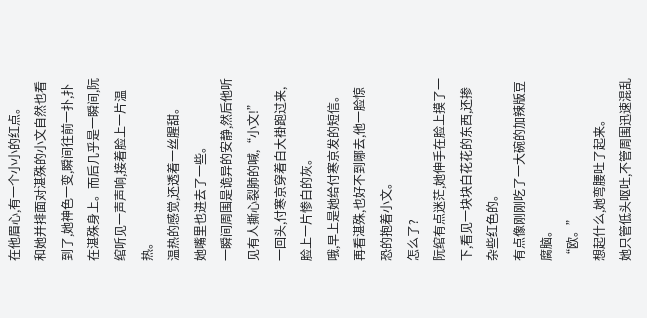在他眉心,有一个小小的红点。
和她并排面对湛殊的小文自然也看到了,她神色一变,瞬间往前一扑,扑在湛殊身上。而后几乎是一瞬间,阮绾听见一声声响,接着脸上一片温热。
温热的感觉,还透着一丝腥甜。
她嘴里也进去了一些。
一瞬间周围是诡异的安静,然后他听见有人撕心裂肺的喊,“小文!”
一回头,付寒京穿着白大褂跑过来,脸上一片惨白的灰。
哦,早上是她给付寒京发的短信。
再看湛殊,也好不到哪去,他一脸惊恐的抱着小文。
怎么了?
阮绾有点迷茫,她伸手在脸上摸了一下,看见一块块白花花的东西,还掺杂些红色的。
有点像刚刚吃了一大碗的加辣版豆腐脑。
“欧。”
想起什么,她弯腰吐了起来。
她只管低头呕吐,不管周围迅速混乱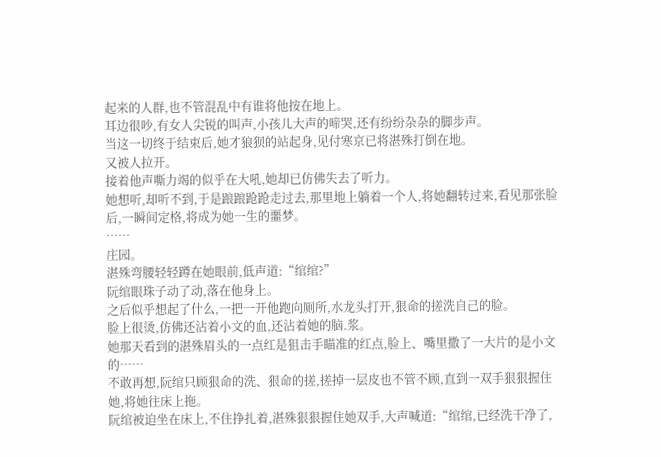起来的人群,也不管混乱中有谁将他按在地上。
耳边很吵,有女人尖锐的叫声,小孩儿大声的啼哭,还有纷纷杂杂的脚步声。
当这一切终于结束后,她才狼狈的站起身,见付寒京已将湛殊打倒在地。
又被人拉开。
接着他声嘶力竭的似乎在大吼,她却已仿佛失去了听力。
她想听,却听不到,于是踉踉跄跄走过去,那里地上躺着一个人,将她翻转过来,看见那张脸后,一瞬间定格,将成为她一生的噩梦。
……
庄园。
湛殊弯腰轻轻蹲在她眼前,低声道:“绾绾?”
阮绾眼珠子动了动,落在他身上。
之后似乎想起了什么,一把一开他跑向厕所,水龙头打开,狠命的搓洗自己的脸。
脸上很烫,仿佛还沾着小文的血,还沾着她的脑.浆。
她那天看到的湛殊眉头的一点红是狙击手瞄准的红点,脸上、嘴里撒了一大片的是小文的……
不敢再想,阮绾只顾狠命的洗、狠命的搓,搓掉一层皮也不管不顾,直到一双手狠狠握住她,将她往床上拖。
阮绾被迫坐在床上,不住挣扎着,湛殊狠狠握住她双手,大声喊道:“绾绾,已经洗干净了,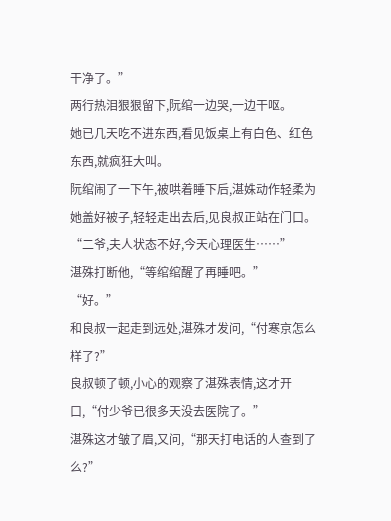干净了。”
两行热泪狠狠留下,阮绾一边哭,一边干呕。
她已几天吃不进东西,看见饭桌上有白色、红色东西,就疯狂大叫。
阮绾闹了一下午,被哄着睡下后,湛姝动作轻柔为她盖好被子,轻轻走出去后,见良叔正站在门口。
“二爷,夫人状态不好,今天心理医生……”
湛殊打断他,“等绾绾醒了再睡吧。”
“好。”
和良叔一起走到远处,湛殊才发问,“付寒京怎么样了?”
良叔顿了顿,小心的观察了湛殊表情,这才开口,“付少爷已很多天没去医院了。”
湛殊这才皱了眉,又问,“那天打电话的人查到了么?”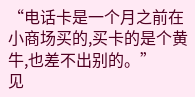“电话卡是一个月之前在小商场买的,买卡的是个黄牛,也差不出别的。”
见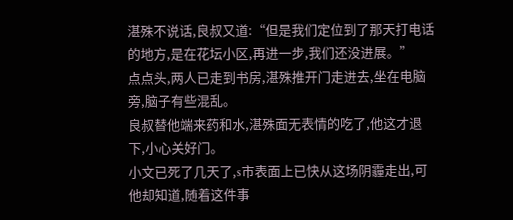湛殊不说话,良叔又道:“但是我们定位到了那天打电话的地方,是在花坛小区,再进一步,我们还没进展。”
点点头,两人已走到书房,湛殊推开门走进去,坐在电脑旁,脑子有些混乱。
良叔替他端来药和水,湛殊面无表情的吃了,他这才退下,小心关好门。
小文已死了几天了,s市表面上已快从这场阴霾走出,可他却知道,随着这件事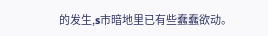的发生,s市暗地里已有些蠢蠢欲动。